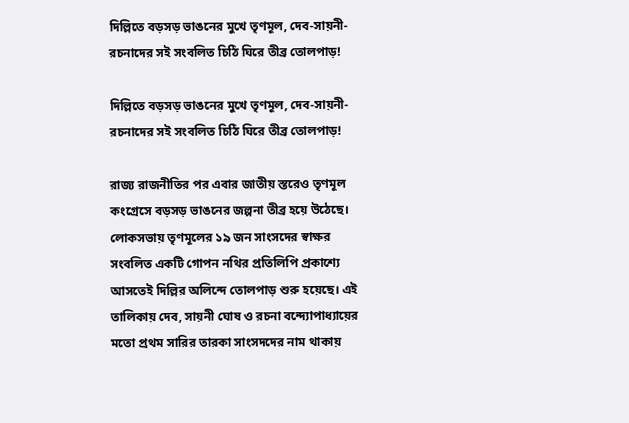দিল্লিতে বড়সড় ভাঙনের মুখে তৃণমূল, দেব-সায়নী-রচনাদের সই সংবলিত চিঠি ঘিরে তীব্র তোলপাড়!

দিল্লিতে বড়সড় ভাঙনের মুখে তৃণমূল, দেব-সায়নী-রচনাদের সই সংবলিত চিঠি ঘিরে তীব্র তোলপাড়!

রাজ্য রাজনীতির পর এবার জাতীয় স্তরেও তৃণমূল কংগ্রেসে বড়সড় ভাঙনের জল্পনা তীব্র হয়ে উঠেছে। লোকসভায় তৃণমূলের ১৯ জন সাংসদের স্বাক্ষর সংবলিত একটি গোপন নথির প্রতিলিপি প্রকাশ্যে আসতেই দিল্লির অলিন্দে তোলপাড় শুরু হয়েছে। এই তালিকায় দেব, সায়নী ঘোষ ও রচনা বন্দ্যোপাধ্যায়ের মতো প্রথম সারির তারকা সাংসদদের নাম থাকায়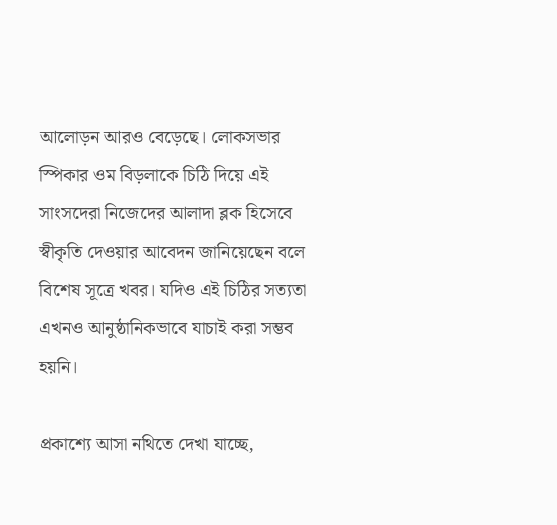আলোড়ন আরও বেড়েছে। লোকসভার স্পিকার ওম বিড়লাকে চিঠি দিয়ে এই সাংসদেরা নিজেদের আলাদা ব্লক হিসেবে স্বীকৃতি দেওয়ার আবেদন জানিয়েছেন বলে বিশেষ সূত্রে খবর। যদিও এই চিঠির সত্যতা এখনও আনুষ্ঠানিকভাবে যাচাই করা সম্ভব হয়নি।

প্রকাশ্যে আসা নথিতে দেখা যাচ্ছে,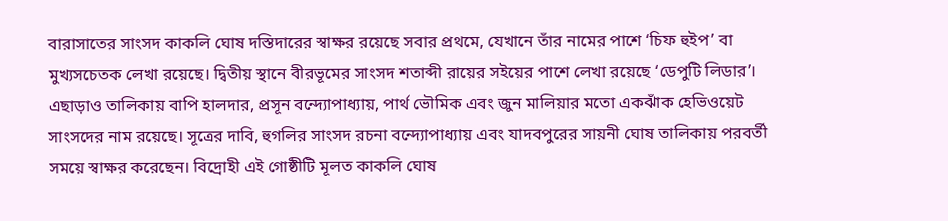বারাসাতের সাংসদ কাকলি ঘোষ দস্তিদারের স্বাক্ষর রয়েছে সবার প্রথমে, যেখানে তাঁর নামের পাশে ‘চিফ হুইপ’ বা মুখ্যসচেতক লেখা রয়েছে। দ্বিতীয় স্থানে বীরভূমের সাংসদ শতাব্দী রায়ের সইয়ের পাশে লেখা রয়েছে ‘ডেপুটি লিডার’। এছাড়াও তালিকায় বাপি হালদার, প্রসূন বন্দ্যোপাধ্যায়, পার্থ ভৌমিক এবং জুন মালিয়ার মতো একঝাঁক হেভিওয়েট সাংসদের নাম রয়েছে। সূত্রের দাবি, হুগলির সাংসদ রচনা বন্দ্যোপাধ্যায় এবং যাদবপুরের সায়নী ঘোষ তালিকায় পরবর্তী সময়ে স্বাক্ষর করেছেন। বিদ্রোহী এই গোষ্ঠীটি মূলত কাকলি ঘোষ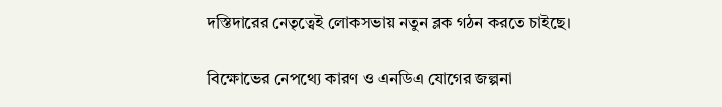দস্তিদারের নেতৃত্বেই লোকসভায় নতুন ব্লক গঠন করতে চাইছে।

বিক্ষোভের নেপথ্যে কারণ ও এনডিএ যোগের জল্পনা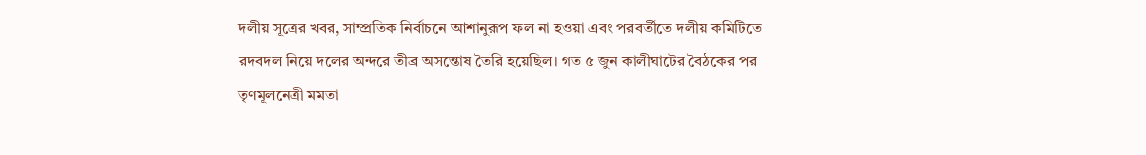দলীয় সূত্রের খবর, সাম্প্রতিক নির্বাচনে আশানুরূপ ফল না হওয়া এবং পরবর্তীতে দলীয় কমিটিতে রদবদল নিয়ে দলের অন্দরে তীব্র অসন্তোষ তৈরি হয়েছিল। গত ৫ জুন কালীঘাটের বৈঠকের পর তৃণমূলনেত্রী মমতা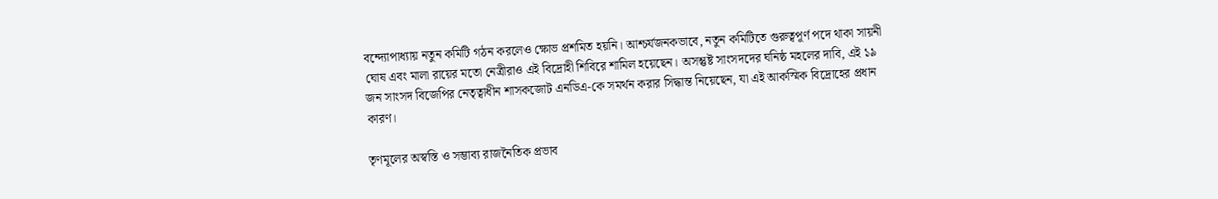বন্দ্যোপাধ্যায় নতুন কমিটি গঠন করলেও ক্ষোভ প্রশমিত হয়নি। আশ্চর্যজনকভাবে, নতুন কমিটিতে গুরুত্বপূর্ণ পদে থাকা সায়নী ঘোষ এবং মালা রায়ের মতো নেত্রীরাও এই বিদ্রোহী শিবিরে শামিল হয়েছেন। অসন্তুষ্ট সাংসদদের ঘনিষ্ঠ মহলের দাবি, এই ১৯ জন সাংসদ বিজেপির নেতৃত্বাধীন শাসকজোট এনডিএ-কে সমর্থন করার সিদ্ধান্ত নিয়েছেন, যা এই আকস্মিক বিদ্রোহের প্রধান কারণ।

তৃণমূলের অস্বস্তি ও সম্ভাব্য রাজনৈতিক প্রভাব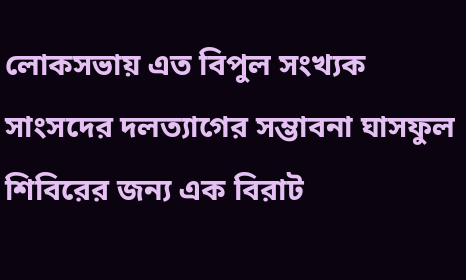লোকসভায় এত বিপুল সংখ্যক সাংসদের দলত্যাগের সম্ভাবনা ঘাসফুল শিবিরের জন্য এক বিরাট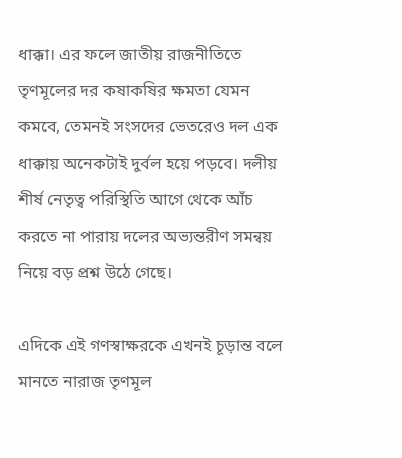ধাক্কা। এর ফলে জাতীয় রাজনীতিতে তৃণমূলের দর কষাকষির ক্ষমতা যেমন কমবে, তেমনই সংসদের ভেতরেও দল এক ধাক্কায় অনেকটাই দুর্বল হয়ে পড়বে। দলীয় শীর্ষ নেতৃত্ব পরিস্থিতি আগে থেকে আঁচ করতে না পারায় দলের অভ্যন্তরীণ সমন্বয় নিয়ে বড় প্রশ্ন উঠে গেছে।

এদিকে এই গণস্বাক্ষরকে এখনই চূড়ান্ত বলে মানতে নারাজ তৃণমূল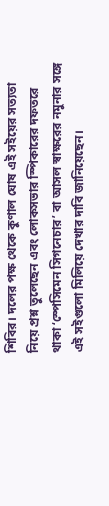শিবির। দলের পক্ষ থেকে কুণাল ঘোষ এই সইয়ের সত্যতা নিয়ে প্রশ্ন তুলেছেন এবং লোকসভার স্পিকারের দফতরে থাকা ‘স্পেসিমেন সিগনেচার’ বা আসল স্বাক্ষরের নমুনার সঙ্গে এই সইগুলো মিলিয়ে দেখার দাবি জানিয়েছেন।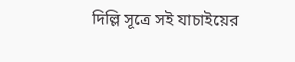দিল্লি সূত্রে সই যাচাইয়ের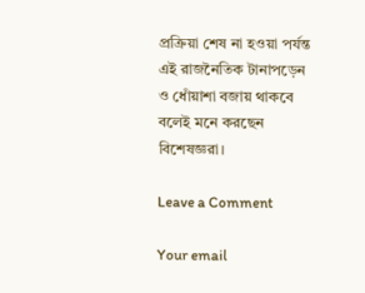প্রক্রিয়া শেষ না হওয়া পর্যন্ত এই রাজনৈতিক টানাপড়েন ও ধোঁয়াশা বজায় থাকবে বলেই মনে করছেন বিশেষজ্ঞরা।

Leave a Comment

Your email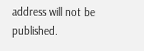address will not be published.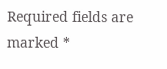Required fields are marked *